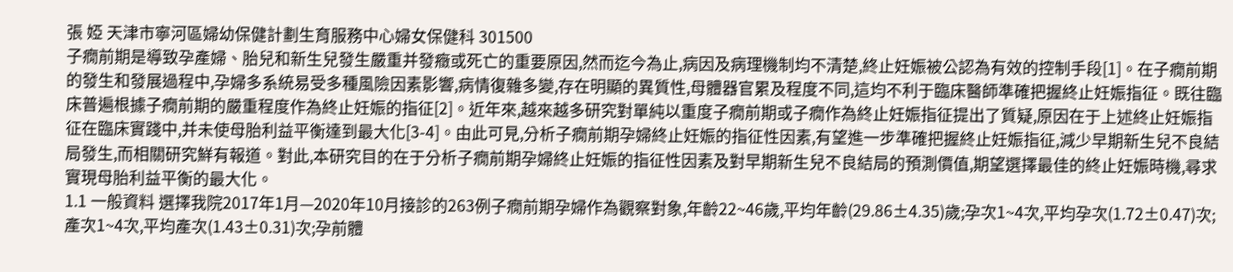張 婭 天津市寧河區婦幼保健計劃生育服務中心婦女保健科 301500
子癇前期是導致孕產婦、胎兒和新生兒發生嚴重并發癥或死亡的重要原因,然而迄今為止,病因及病理機制均不清楚,終止妊娠被公認為有效的控制手段[1]。在子癇前期的發生和發展過程中,孕婦多系統易受多種風險因素影響,病情復雜多變,存在明顯的異質性,母體器官累及程度不同,這均不利于臨床醫師準確把握終止妊娠指征。既往臨床普遍根據子癇前期的嚴重程度作為終止妊娠的指征[2]。近年來,越來越多研究對單純以重度子癇前期或子癇作為終止妊娠指征提出了質疑,原因在于上述終止妊娠指征在臨床實踐中,并未使母胎利益平衡達到最大化[3-4]。由此可見,分析子癇前期孕婦終止妊娠的指征性因素,有望進一步準確把握終止妊娠指征,減少早期新生兒不良結局發生,而相關研究鮮有報道。對此,本研究目的在于分析子癇前期孕婦終止妊娠的指征性因素及對早期新生兒不良結局的預測價值,期望選擇最佳的終止妊娠時機,尋求實現母胎利益平衡的最大化。
1.1 一般資料 選擇我院2017年1月—2020年10月接診的263例子癇前期孕婦作為觀察對象,年齡22~46歲,平均年齡(29.86±4.35)歲;孕次1~4次,平均孕次(1.72±0.47)次;產次1~4次,平均產次(1.43±0.31)次;孕前體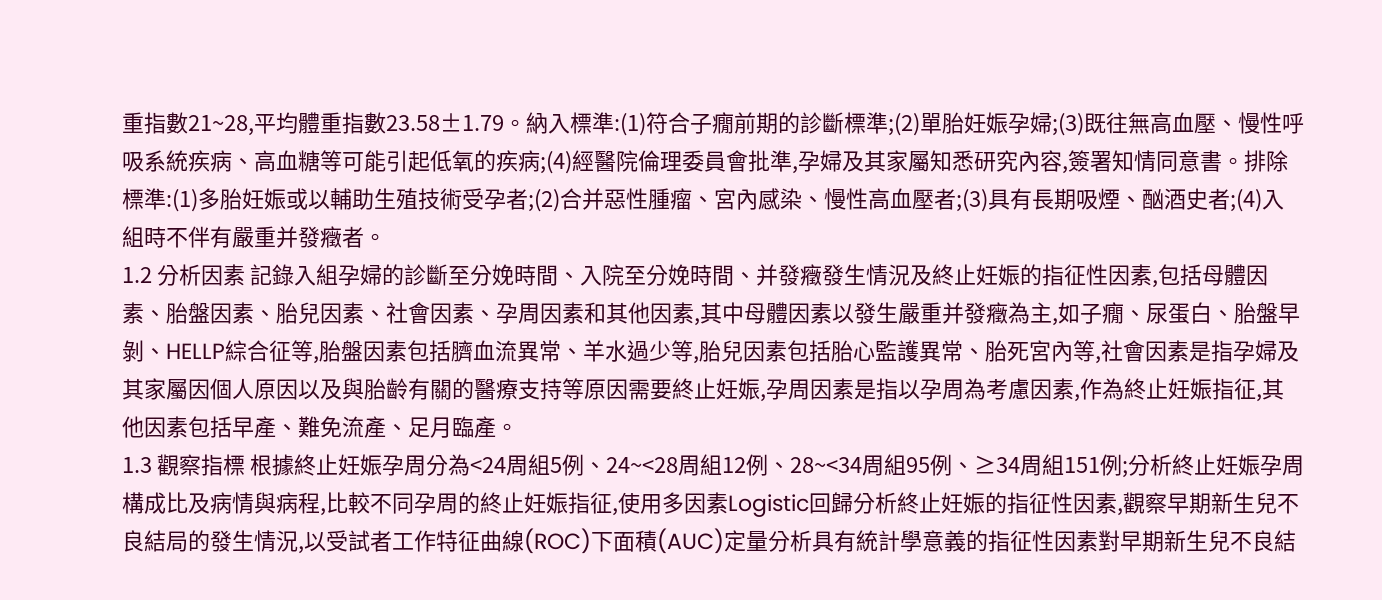重指數21~28,平均體重指數23.58±1.79。納入標準:(1)符合子癇前期的診斷標準;(2)單胎妊娠孕婦;(3)既往無高血壓、慢性呼吸系統疾病、高血糖等可能引起低氧的疾病;(4)經醫院倫理委員會批準,孕婦及其家屬知悉研究內容,簽署知情同意書。排除標準:(1)多胎妊娠或以輔助生殖技術受孕者;(2)合并惡性腫瘤、宮內感染、慢性高血壓者;(3)具有長期吸煙、酗酒史者;(4)入組時不伴有嚴重并發癥者。
1.2 分析因素 記錄入組孕婦的診斷至分娩時間、入院至分娩時間、并發癥發生情況及終止妊娠的指征性因素,包括母體因素、胎盤因素、胎兒因素、社會因素、孕周因素和其他因素,其中母體因素以發生嚴重并發癥為主,如子癇、尿蛋白、胎盤早剝、HELLP綜合征等,胎盤因素包括臍血流異常、羊水過少等,胎兒因素包括胎心監護異常、胎死宮內等,社會因素是指孕婦及其家屬因個人原因以及與胎齡有關的醫療支持等原因需要終止妊娠,孕周因素是指以孕周為考慮因素,作為終止妊娠指征,其他因素包括早產、難免流產、足月臨產。
1.3 觀察指標 根據終止妊娠孕周分為<24周組5例、24~<28周組12例、28~<34周組95例、≥34周組151例;分析終止妊娠孕周構成比及病情與病程,比較不同孕周的終止妊娠指征,使用多因素Logistic回歸分析終止妊娠的指征性因素,觀察早期新生兒不良結局的發生情況,以受試者工作特征曲線(ROC)下面積(AUC)定量分析具有統計學意義的指征性因素對早期新生兒不良結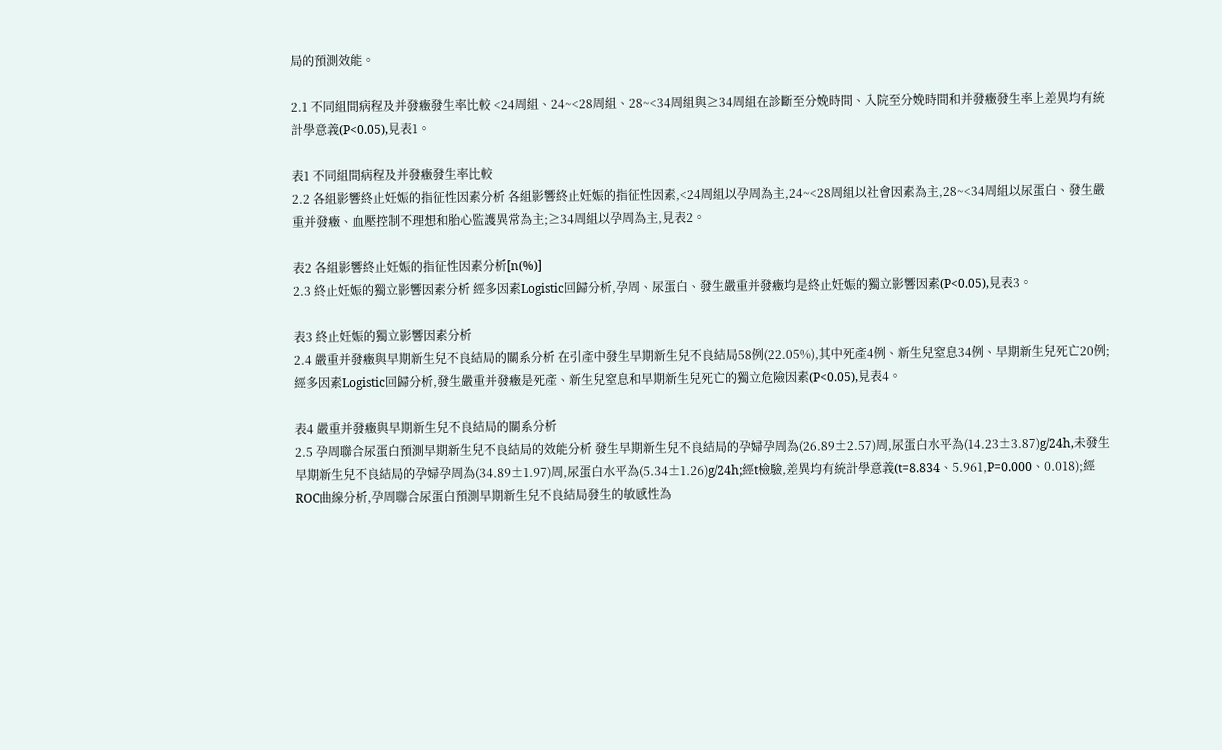局的預測效能。

2.1 不同組間病程及并發癥發生率比較 <24周組、24~<28周組、28~<34周組與≥34周組在診斷至分娩時間、入院至分娩時間和并發癥發生率上差異均有統計學意義(P<0.05),見表1。

表1 不同組間病程及并發癥發生率比較
2.2 各組影響終止妊娠的指征性因素分析 各組影響終止妊娠的指征性因素,<24周組以孕周為主,24~<28周組以社會因素為主,28~<34周組以尿蛋白、發生嚴重并發癥、血壓控制不理想和胎心監護異常為主;≥34周組以孕周為主,見表2。

表2 各組影響終止妊娠的指征性因素分析[n(%)]
2.3 終止妊娠的獨立影響因素分析 經多因素Logistic回歸分析,孕周、尿蛋白、發生嚴重并發癥均是終止妊娠的獨立影響因素(P<0.05),見表3。

表3 終止妊娠的獨立影響因素分析
2.4 嚴重并發癥與早期新生兒不良結局的關系分析 在引產中發生早期新生兒不良結局58例(22.05%),其中死產4例、新生兒窒息34例、早期新生兒死亡20例;經多因素Logistic回歸分析,發生嚴重并發癥是死產、新生兒窒息和早期新生兒死亡的獨立危險因素(P<0.05),見表4。

表4 嚴重并發癥與早期新生兒不良結局的關系分析
2.5 孕周聯合尿蛋白預測早期新生兒不良結局的效能分析 發生早期新生兒不良結局的孕婦孕周為(26.89±2.57)周,尿蛋白水平為(14.23±3.87)g/24h,未發生早期新生兒不良結局的孕婦孕周為(34.89±1.97)周,尿蛋白水平為(5.34±1.26)g/24h;經t檢驗,差異均有統計學意義(t=8.834、5.961,P=0.000、0.018);經ROC曲線分析,孕周聯合尿蛋白預測早期新生兒不良結局發生的敏感性為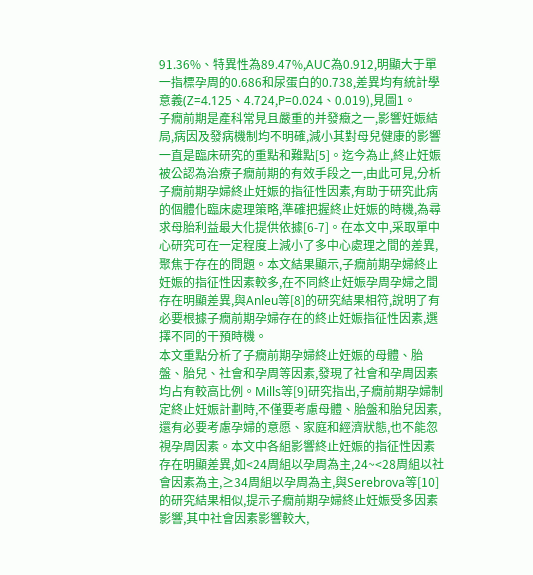91.36%、特異性為89.47%,AUC為0.912,明顯大于單一指標孕周的0.686和尿蛋白的0.738,差異均有統計學意義(Z=4.125、4.724,P=0.024、0.019),見圖1。
子癇前期是產科常見且嚴重的并發癥之一,影響妊娠結局,病因及發病機制均不明確,減小其對母兒健康的影響一直是臨床研究的重點和難點[5]。迄今為止,終止妊娠被公認為治療子癇前期的有效手段之一,由此可見,分析子癇前期孕婦終止妊娠的指征性因素,有助于研究此病的個體化臨床處理策略,準確把握終止妊娠的時機,為尋求母胎利益最大化提供依據[6-7]。在本文中,采取單中心研究可在一定程度上減小了多中心處理之間的差異,聚焦于存在的問題。本文結果顯示,子癇前期孕婦終止妊娠的指征性因素較多,在不同終止妊娠孕周孕婦之間存在明顯差異,與Anleu等[8]的研究結果相符,說明了有必要根據子癇前期孕婦存在的終止妊娠指征性因素,選擇不同的干預時機。
本文重點分析了子癇前期孕婦終止妊娠的母體、胎盤、胎兒、社會和孕周等因素,發現了社會和孕周因素均占有較高比例。Mills等[9]研究指出,子癇前期孕婦制定終止妊娠計劃時,不僅要考慮母體、胎盤和胎兒因素,還有必要考慮孕婦的意愿、家庭和經濟狀態,也不能忽視孕周因素。本文中各組影響終止妊娠的指征性因素存在明顯差異,如<24周組以孕周為主,24~<28周組以社會因素為主,≥34周組以孕周為主,與Serebrova等[10]的研究結果相似,提示子癇前期孕婦終止妊娠受多因素影響,其中社會因素影響較大,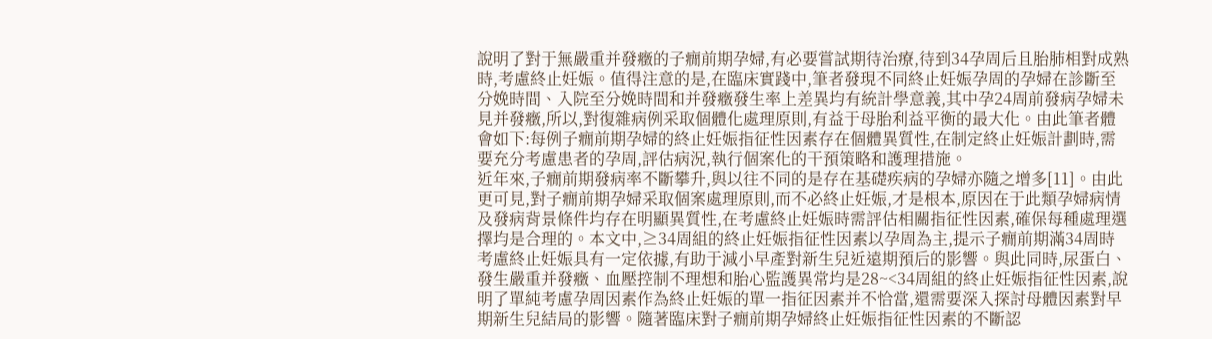說明了對于無嚴重并發癥的子癇前期孕婦,有必要嘗試期待治療,待到34孕周后且胎肺相對成熟時,考慮終止妊娠。值得注意的是,在臨床實踐中,筆者發現不同終止妊娠孕周的孕婦在診斷至分娩時間、入院至分娩時間和并發癥發生率上差異均有統計學意義,其中孕24周前發病孕婦未見并發癥,所以,對復雜病例采取個體化處理原則,有益于母胎利益平衡的最大化。由此筆者體會如下:每例子癇前期孕婦的終止妊娠指征性因素存在個體異質性,在制定終止妊娠計劃時,需要充分考慮患者的孕周,評估病況,執行個案化的干預策略和護理措施。
近年來,子癇前期發病率不斷攀升,與以往不同的是存在基礎疾病的孕婦亦隨之增多[11]。由此更可見,對子癇前期孕婦采取個案處理原則,而不必終止妊娠,才是根本,原因在于此類孕婦病情及發病背景條件均存在明顯異質性,在考慮終止妊娠時需評估相關指征性因素,確保每種處理選擇均是合理的。本文中,≥34周組的終止妊娠指征性因素以孕周為主,提示子癇前期滿34周時考慮終止妊娠具有一定依據,有助于減小早產對新生兒近遠期預后的影響。與此同時,尿蛋白、發生嚴重并發癥、血壓控制不理想和胎心監護異常均是28~<34周組的終止妊娠指征性因素,說明了單純考慮孕周因素作為終止妊娠的單一指征因素并不恰當,還需要深入探討母體因素對早期新生兒結局的影響。隨著臨床對子癇前期孕婦終止妊娠指征性因素的不斷認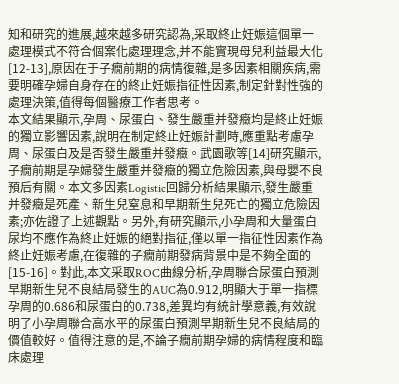知和研究的進展,越來越多研究認為,采取終止妊娠這個單一處理模式不符合個案化處理理念,并不能實現母兒利益最大化[12-13],原因在于子癇前期的病情復雜,是多因素相關疾病,需要明確孕婦自身存在的終止妊娠指征性因素,制定針對性強的處理決策,值得每個醫療工作者思考。
本文結果顯示,孕周、尿蛋白、發生嚴重并發癥均是終止妊娠的獨立影響因素,說明在制定終止妊娠計劃時,應重點考慮孕周、尿蛋白及是否發生嚴重并發癥。武園歌等[14]研究顯示,子癇前期是孕婦發生嚴重并發癥的獨立危險因素,與母嬰不良預后有關。本文多因素Logistic回歸分析結果顯示,發生嚴重并發癥是死產、新生兒窒息和早期新生兒死亡的獨立危險因素;亦佐證了上述觀點。另外,有研究顯示,小孕周和大量蛋白尿均不應作為終止妊娠的絕對指征,僅以單一指征性因素作為終止妊娠考慮,在復雜的子癇前期發病背景中是不夠全面的[15-16]。對此,本文采取ROC曲線分析,孕周聯合尿蛋白預測早期新生兒不良結局發生的AUC為0.912,明顯大于單一指標孕周的0.686和尿蛋白的0.738,差異均有統計學意義,有效說明了小孕周聯合高水平的尿蛋白預測早期新生兒不良結局的價值較好。值得注意的是,不論子癇前期孕婦的病情程度和臨床處理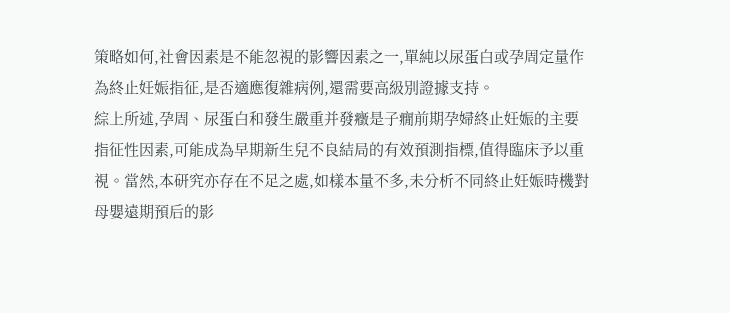策略如何,社會因素是不能忽視的影響因素之一,單純以尿蛋白或孕周定量作為終止妊娠指征,是否適應復雜病例,還需要高級別證據支持。
綜上所述,孕周、尿蛋白和發生嚴重并發癥是子癇前期孕婦終止妊娠的主要指征性因素,可能成為早期新生兒不良結局的有效預測指標,值得臨床予以重視。當然,本研究亦存在不足之處,如樣本量不多,未分析不同終止妊娠時機對母嬰遠期預后的影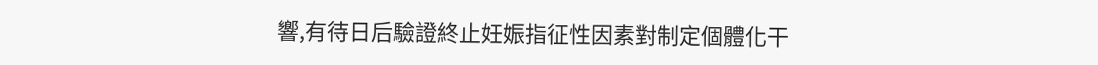響,有待日后驗證終止妊娠指征性因素對制定個體化干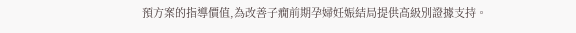預方案的指導價值,為改善子癇前期孕婦妊娠結局提供高級別證據支持。